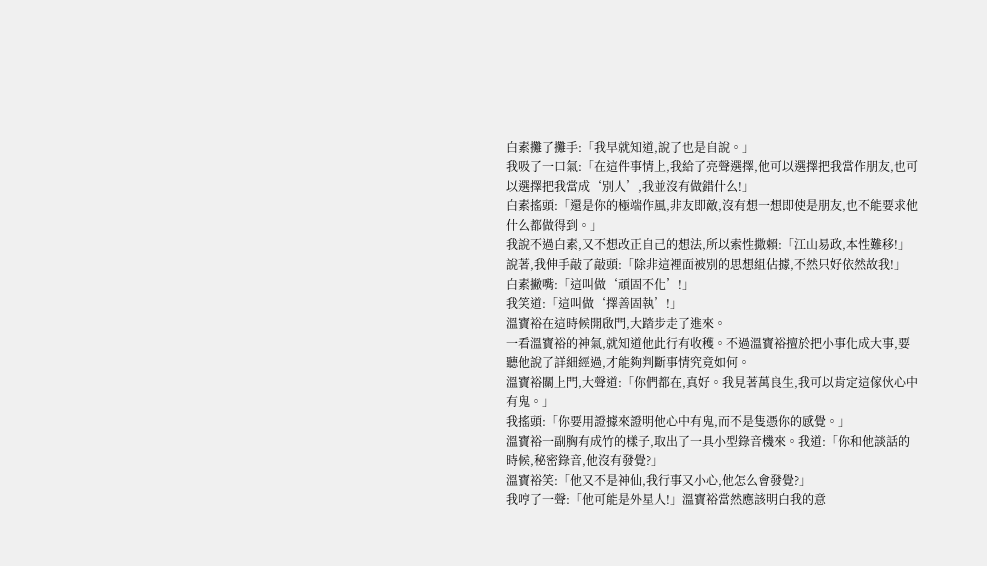白素攤了攤手:「我早就知道,說了也是自說。」
我吸了一口氣:「在這件事情上,我給了亮聲選擇,他可以選擇把我當作朋友,也可以選擇把我當成‘別人’,我並沒有做錯什么!」
白素搖頭:「還是你的極端作風,非友即敵,沒有想一想即使是朋友,也不能要求他什么都做得到。」
我說不過白素,又不想改正自己的想法,所以索性撒賴:「江山易政,本性難移!」
說著,我伸手敲了敲頭:「除非這裡面被別的思想組佔據,不然只好依然故我!」
白素撇嘴:「這叫做‘頑固不化’!」
我笑道:「這叫做‘擇善固執’!」
溫寶裕在這時候開啟門,大踏步走了進來。
一看溫寶裕的神氣,就知道他此行有收穫。不過溫寶裕擅於把小事化成大事,要聽他說了詳細經過,才能夠判斷事情究竟如何。
溫寶裕關上門,大聲道:「你們都在,真好。我見著萬良生,我可以肯定這傢伙心中有鬼。」
我搖頭:「你要用證據來證明他心中有鬼,而不是隻憑你的感覺。」
溫寶裕一副胸有成竹的樣子,取出了一具小型錄音機來。我道:「你和他談話的時候,秘密錄音,他沒有發覺?」
溫寶裕笑:「他又不是神仙,我行事又小心,他怎么會發覺?」
我哼了一聲:「他可能是外星人!」溫寶裕當然應該明白我的意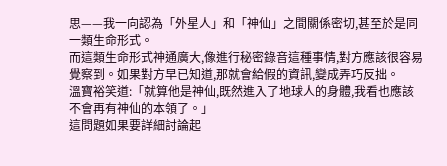思——我一向認為「外星人」和「神仙」之間關係密切,甚至於是同一類生命形式。
而這類生命形式神通廣大,像進行秘密錄音這種事情,對方應該很容易覺察到。如果對方早已知道,那就會給假的資訊,變成弄巧反拙。
溫寶裕笑道:「就算他是神仙,既然進入了地球人的身體,我看也應該不會再有神仙的本領了。」
這問題如果要詳細討論起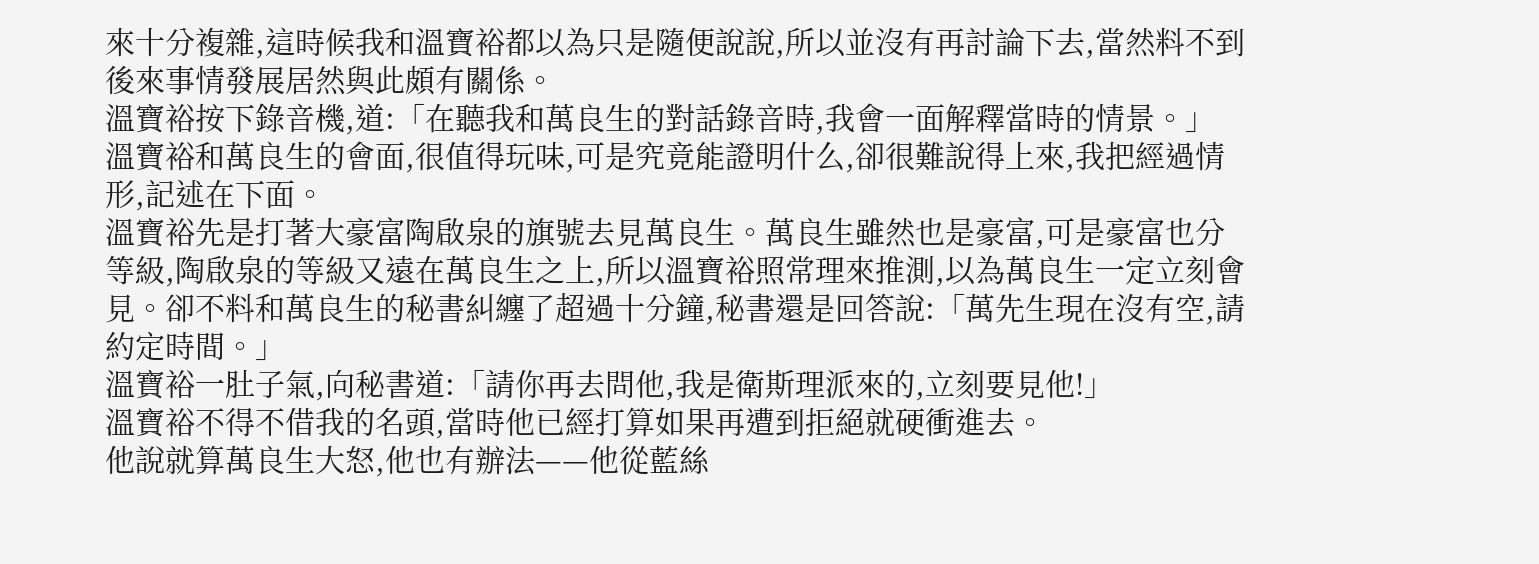來十分複雜,這時候我和溫寶裕都以為只是隨便說說,所以並沒有再討論下去,當然料不到後來事情發展居然與此頗有關係。
溫寶裕按下錄音機,道:「在聽我和萬良生的對話錄音時,我會一面解釋當時的情景。」
溫寶裕和萬良生的會面,很值得玩味,可是究竟能證明什么,卻很難說得上來,我把經過情形,記述在下面。
溫寶裕先是打著大豪富陶啟泉的旗號去見萬良生。萬良生雖然也是豪富,可是豪富也分等級,陶啟泉的等級又遠在萬良生之上,所以溫寶裕照常理來推測,以為萬良生一定立刻會見。卻不料和萬良生的秘書糾纏了超過十分鐘,秘書還是回答說:「萬先生現在沒有空,請約定時間。」
溫寶裕一肚子氣,向秘書道:「請你再去問他,我是衛斯理派來的,立刻要見他!」
溫寶裕不得不借我的名頭,當時他已經打算如果再遭到拒絕就硬衝進去。
他說就算萬良生大怒,他也有辦法——他從藍絲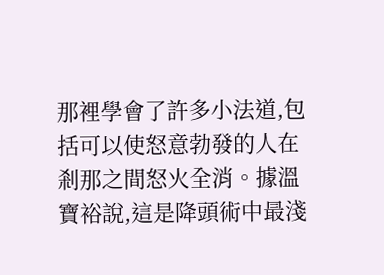那裡學會了許多小法道,包括可以使怒意勃發的人在剎那之間怒火全消。據溫寶裕說,這是降頭術中最淺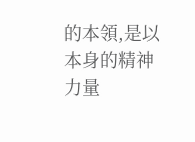的本領,是以本身的精神力量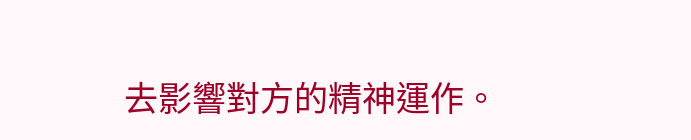去影響對方的精神運作。